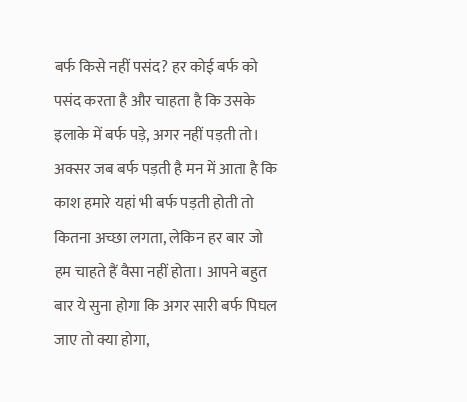बर्फ किसे नहीं पसंद? हर कोई बर्फ को पसंद करता है और चाहता है कि उसके इलाके में बर्फ पड़े, अगर नहीं पड़ती तो। अक्सर जब बर्फ पड़ती है मन में आता है कि काश हमारे यहां भी बर्फ पड़ती होती तो कितना अच्छा लगता, लेकिन हर बार जो हम चाहते हैं वैसा नहीं होता। आपने बहुत बार ये सुना होगा कि अगर सारी बर्फ पिघल जाए तो क्या होगा,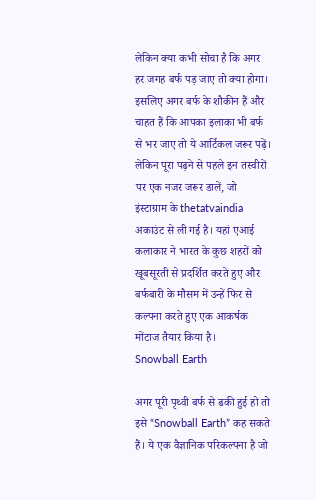लेकिन क्या कभी सोचा है कि अगर हर जगह बर्फ पड़ जाए तो क्या होगा। इसलिए अगर बर्फ के शौकीन हैं और चाहत हैं कि आपका इलाका भी बर्फ से भर जाए तो ये आर्टिकल जरूर पढ़ें।
लेकिन पूरा पढ़ने से पहले इन तस्वीरों पर एक नजर जरूर डालें, जो इंस्टाग्राम के thetatvaindia अकाउंट से ली गई है। यहां एआई कलाकार ने भारत के कुछ शहरों को खूबसूरती से प्रदर्शित करते हुए और बर्फबारी के मौसम में उन्हें फिर से कल्पना करते हुए एक आकर्षक मोंटाज तैयार किया है।
Snowball Earth

अगर पूरी पृथ्वी बर्फ से ढकी हुई हो तो इसे “Snowball Earth” कह सकते हैं। ये एक वैज्ञानिक परिकल्पना है जो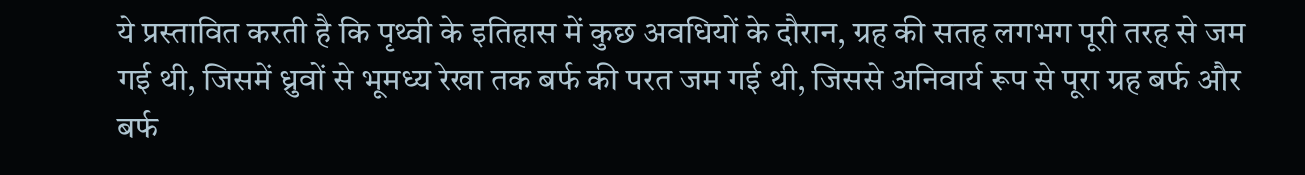ये प्रस्तावित करती है कि पृथ्वी के इतिहास में कुछ अवधियों के दौरान, ग्रह की सतह लगभग पूरी तरह से जम गई थी, जिसमें ध्रुवों से भूमध्य रेखा तक बर्फ की परत जम गई थी, जिससे अनिवार्य रूप से पूरा ग्रह बर्फ और बर्फ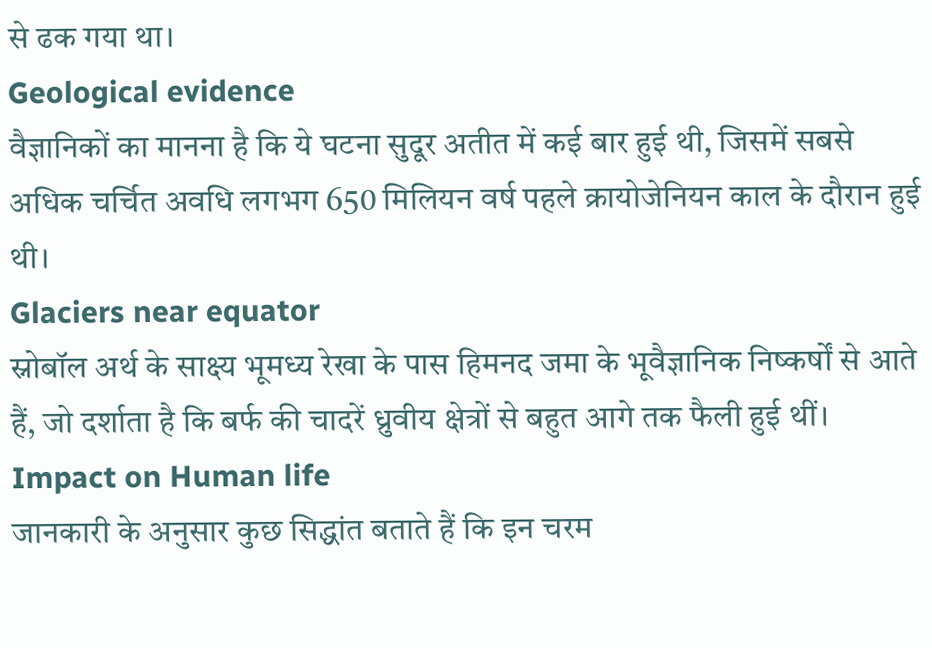से ढक गया था।
Geological evidence
वैज्ञानिकों का मानना है कि ये घटना सुदूर अतीत में कई बार हुई थी, जिसमें सबसे अधिक चर्चित अवधि लगभग 650 मिलियन वर्ष पहले क्रायोजेनियन काल के दौरान हुई थी।
Glaciers near equator
स्नोबॉल अर्थ के साक्ष्य भूमध्य रेखा के पास हिमनद जमा के भूवैज्ञानिक निष्कर्षों से आते हैं, जो दर्शाता है कि बर्फ की चादरें ध्रुवीय क्षेत्रों से बहुत आगे तक फैली हुई थीं।
Impact on Human life
जानकारी के अनुसार कुछ सिद्धांत बताते हैं कि इन चरम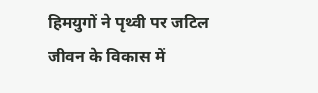हिमयुगों ने पृथ्वी पर जटिल जीवन के विकास में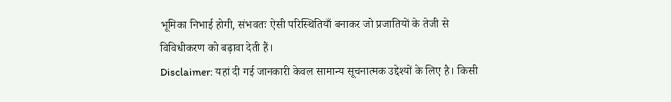भूमिका निभाई होगी, संभवतः ऐसी परिस्थितियाँ बनाकर जो प्रजातियों के तेजी से विविधीकरण को बढ़ावा देती हैं।
Disclaimer: यहां दी गई जानकारी केवल सामान्य सूचनात्मक उद्देश्यों के लिए है। किसी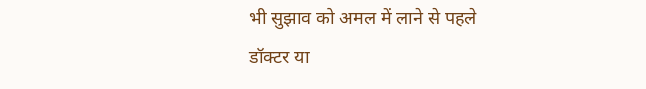भी सुझाव को अमल में लाने से पहले डॉक्टर या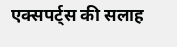एक्सपर्ट्स की सलाह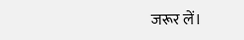जरूर लें।